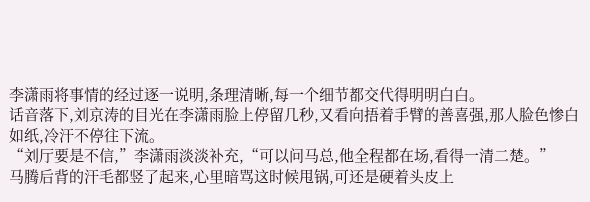李潇雨将事情的经过逐一说明,条理清晰,每一个细节都交代得明明白白。
话音落下,刘京涛的目光在李潇雨脸上停留几秒,又看向捂着手臂的善喜强,那人脸色惨白如纸,冷汗不停往下流。
“刘厅要是不信,”李潇雨淡淡补充,“可以问马总,他全程都在场,看得一清二楚。”
马腾后背的汗毛都竖了起来,心里暗骂这时候甩锅,可还是硬着头皮上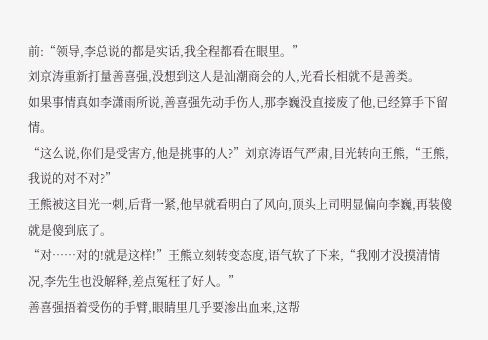前:“领导,李总说的都是实话,我全程都看在眼里。”
刘京涛重新打量善喜强,没想到这人是汕潮商会的人,光看长相就不是善类。
如果事情真如李潇雨所说,善喜强先动手伤人,那李巍没直接废了他,已经算手下留情。
“这么说,你们是受害方,他是挑事的人?”刘京涛语气严肃,目光转向王熊,“王熊,我说的对不对?”
王熊被这目光一刺,后背一紧,他早就看明白了风向,顶头上司明显偏向李巍,再装傻就是傻到底了。
“对……对的!就是这样!”王熊立刻转变态度,语气软了下来,“我刚才没摸清情况,李先生也没解释,差点冤枉了好人。”
善喜强捂着受伤的手臂,眼睛里几乎要渗出血来,这帮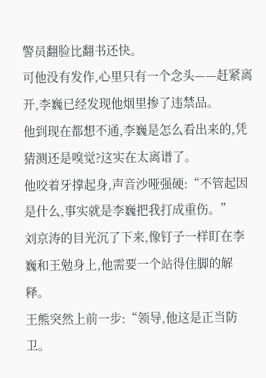警员翻脸比翻书还快。
可他没有发作,心里只有一个念头——赶紧离开,李巍已经发现他烟里掺了违禁品。
他到现在都想不通,李巍是怎么看出来的,凭猜测还是嗅觉?这实在太离谱了。
他咬着牙撑起身,声音沙哑强硬:“不管起因是什么,事实就是李巍把我打成重伤。”
刘京涛的目光沉了下来,像钉子一样盯在李巍和王勉身上,他需要一个站得住脚的解释。
王熊突然上前一步:“领导,他这是正当防卫。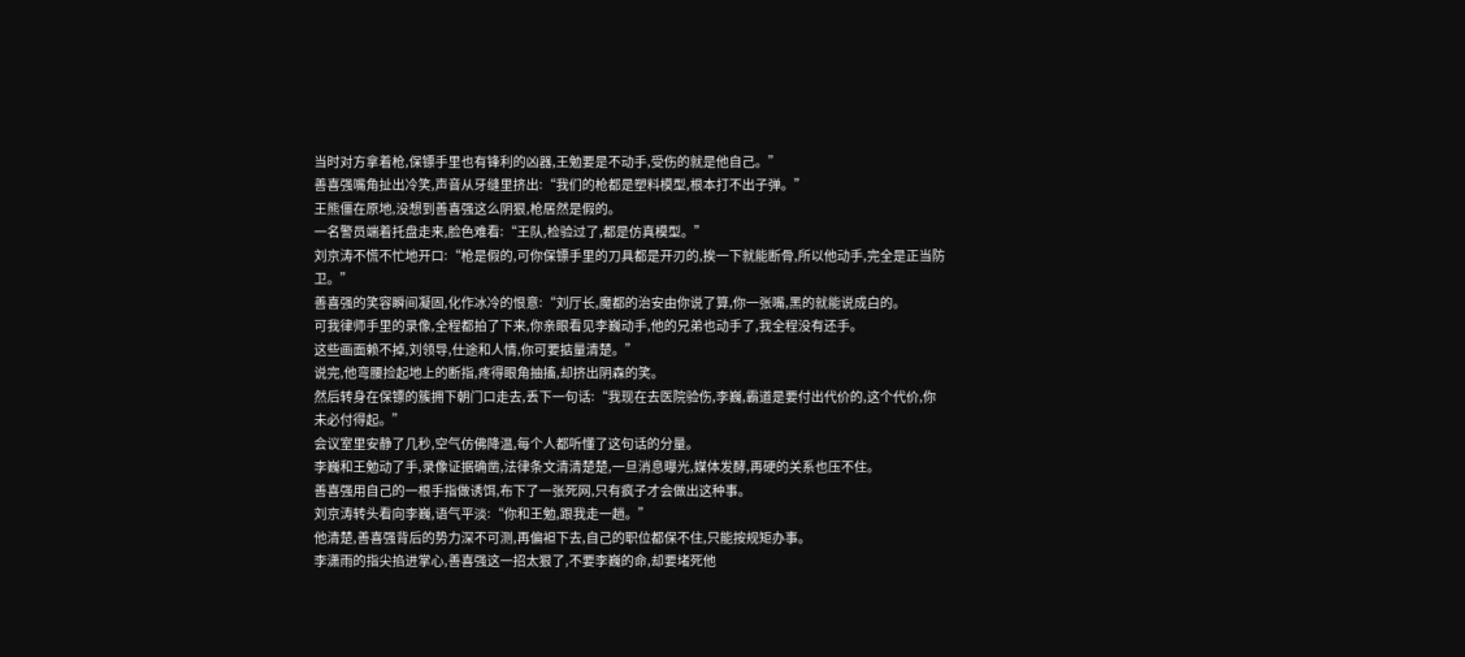当时对方拿着枪,保镖手里也有锋利的凶器,王勉要是不动手,受伤的就是他自己。”
善喜强嘴角扯出冷笑,声音从牙缝里挤出:“我们的枪都是塑料模型,根本打不出子弹。”
王熊僵在原地,没想到善喜强这么阴狠,枪居然是假的。
一名警员端着托盘走来,脸色难看:“王队,检验过了,都是仿真模型。”
刘京涛不慌不忙地开口:“枪是假的,可你保镖手里的刀具都是开刃的,挨一下就能断骨,所以他动手,完全是正当防卫。”
善喜强的笑容瞬间凝固,化作冰冷的恨意:“刘厅长,魔都的治安由你说了算,你一张嘴,黑的就能说成白的。
可我律师手里的录像,全程都拍了下来,你亲眼看见李巍动手,他的兄弟也动手了,我全程没有还手。
这些画面赖不掉,刘领导,仕途和人情,你可要掂量清楚。”
说完,他弯腰捡起地上的断指,疼得眼角抽搐,却挤出阴森的笑。
然后转身在保镖的簇拥下朝门口走去,丢下一句话:“我现在去医院验伤,李巍,霸道是要付出代价的,这个代价,你未必付得起。”
会议室里安静了几秒,空气仿佛降温,每个人都听懂了这句话的分量。
李巍和王勉动了手,录像证据确凿,法律条文清清楚楚,一旦消息曝光,媒体发酵,再硬的关系也压不住。
善喜强用自己的一根手指做诱饵,布下了一张死网,只有疯子才会做出这种事。
刘京涛转头看向李巍,语气平淡:“你和王勉,跟我走一趟。”
他清楚,善喜强背后的势力深不可测,再偏袒下去,自己的职位都保不住,只能按规矩办事。
李潇雨的指尖掐进掌心,善喜强这一招太狠了,不要李巍的命,却要堵死他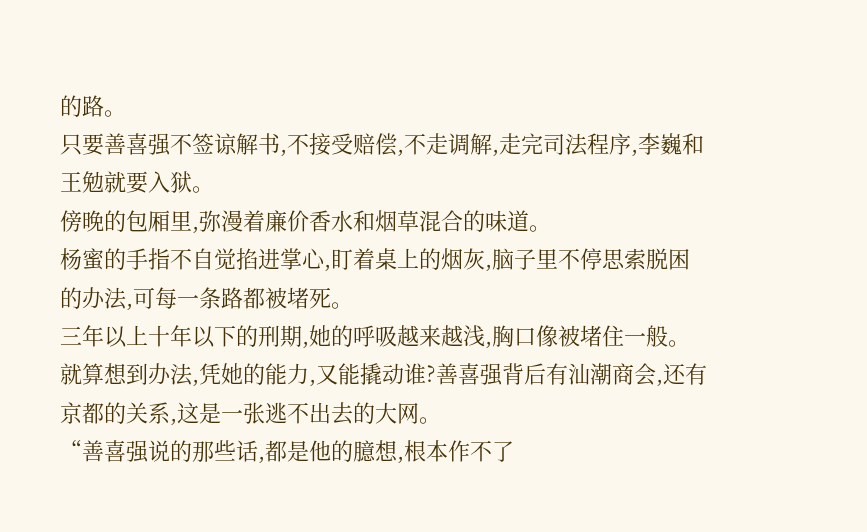的路。
只要善喜强不签谅解书,不接受赔偿,不走调解,走完司法程序,李巍和王勉就要入狱。
傍晚的包厢里,弥漫着廉价香水和烟草混合的味道。
杨蜜的手指不自觉掐进掌心,盯着桌上的烟灰,脑子里不停思索脱困的办法,可每一条路都被堵死。
三年以上十年以下的刑期,她的呼吸越来越浅,胸口像被堵住一般。
就算想到办法,凭她的能力,又能撬动谁?善喜强背后有汕潮商会,还有京都的关系,这是一张逃不出去的大网。
“善喜强说的那些话,都是他的臆想,根本作不了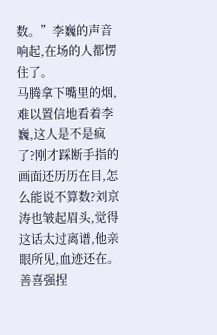数。”李巍的声音响起,在场的人都愣住了。
马腾拿下嘴里的烟,难以置信地看着李巍,这人是不是疯了?刚才踩断手指的画面还历历在目,怎么能说不算数?刘京涛也皱起眉头,觉得这话太过离谱,他亲眼所见,血迹还在。
善喜强捏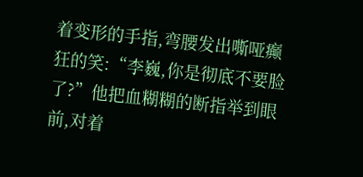着变形的手指,弯腰发出嘶哑癫狂的笑:“李巍,你是彻底不要脸了?”他把血糊糊的断指举到眼前,对着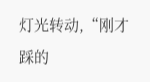灯光转动,“刚才踩的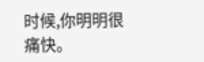时候,你明明很痛快。